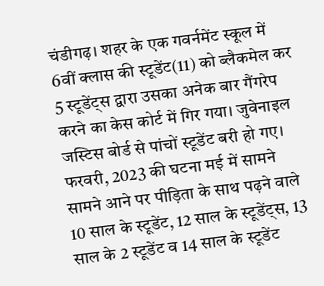चंडीगढ़। शहर के एक गवर्नमेंट स्कूल में 6वीं क्लास की स्टूडेंट(11) को ब्लैकमेल कर 5 स्टूडेंट्स द्वारा उसका अनेक बार गैंगरेप करने का केस कोर्ट में गिर गया। जुवेनाइल जस्टिस बोर्ड से पांचों स्टूडेंट बरी हो गए। फरवरी, 2023 की घटना मई में सामने सामने आने पर पीड़िता के साथ पढ़ने वाले 10 साल के स्टूडेंट, 12 साल के स्टूडेंट्स, 13 साल के 2 स्टूडेंट व 14 साल के स्टूडेंट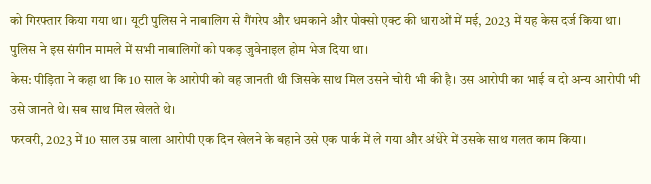को गिरफ्तार किया गया था। यूटी पुलिस ने नाबालिग से गैंगरेप और धमकाने और पोक्सो एक्ट की धाराओं में मई, 2023 में यह केस दर्ज किया था। पुलिस ने इस संगीन मामले में सभी नाबालिगों को पकड़ जुवेनाइल होम भेज दिया था।
केस: पीड़िता ने कहा था कि 10 साल के आरोपी को वह जानती थी जिसके साथ मिल उसने चोरी भी की है। उस आरोपी का भाई व दो अन्य आरोपी भी उसे जानते थे। सब साथ मिल खेलते थे।
फरवरी, 2023 में 10 साल उम्र वाला आरोपी एक दिन खेलने के बहाने उसे एक पार्क में ले गया और अंधेरे में उसके साथ गलत काम किया।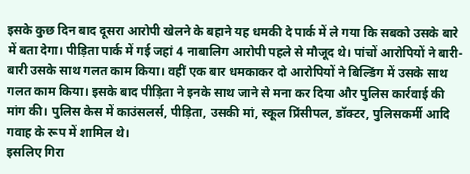इसके कुछ दिन बाद दूसरा आरोपी खेलने के बहाने यह धमकी दे पार्क में ले गया कि सबको उसके बारे में बता देगा। पीड़िता पार्क में गई जहां 4 नाबालिग आरोपी पहले से मौजूद थे। पांचों आरोपियों ने बारी-बारी उसके साथ गलत काम किया। वहीं एक बार धमकाकर दो आरोपियों ने बिल्डिंग में उसके साथ गलत काम किया। इसके बाद पीड़िता ने इनके साथ जाने से मना कर दिया और पुलिस कार्रवाई की मांग की। पुलिस केस में काउंसलर्स, पीड़िता, उसकी मां, स्कूल प्रिंसीपल, डॉक्टर, पुलिसकर्मी आदि गवाह के रूप में शामिल थे।
इसलिए गिरा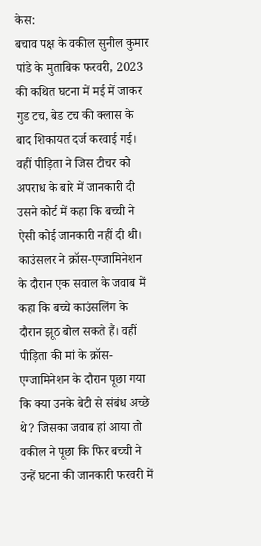केस:
बचाव पक्ष के वकील सुनील कुमार पांडे के मुताबिक फरवरी, 2023 की कथित घटना में मई में जाकर गुड टच, बेड टच की क्लास के बाद शिकायत दर्ज करवाई गई। वहीं पीड़िता ने जिस टीचर को अपराध के बारे में जानकारी दी उसने कोर्ट में कहा कि बच्ची ने ऐसी कोई जानकारी नहीं दी थी। काउंसलर ने क्रॉस-एग्जामिनेशन के दौरान एक सवाल के जवाब में कहा कि बच्चे काउंसलिंग के दौरान झूठ बोल सकते हैं। वहीं पीड़िता की मां के क्रॉस-एग्जामिनेशन के दौरान पूछा गया कि क्या उनके बेटी से संबंध अच्छे थे? जिसका जवाब हां आया तो वकील ने पूछा कि फिर बच्ची ने उन्हें घटना की जानकारी फरवरी में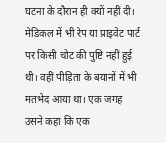घटना के दौरान ही क्यों नहीं दी।
मेडिकल में भी रेप या प्राइवेट पार्ट पर किसी चोट की पुष्टि नहीं हुई थी। वहीं पीड़िता के बयानों में भी मतभेद आया था। एक जगह उसने कहा कि एक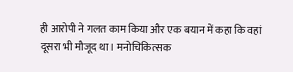ही आरोपी ने गलत काम किया और एक बयान में कहा कि वहां दूसरा भी मौजूद था। मनोचिकित्सक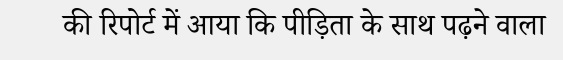की रिपोर्ट में आया कि पीड़िता के साथ पढ़ने वाला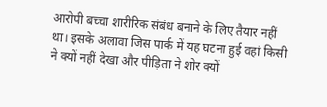आरोपी बच्चा शारीरिक संबंध बनाने के लिए तैयार नहीं था। इसके अलावा जिस पार्क में यह घटना हुई वहां किसी ने क्यों नहीं देखा और पीड़िता ने शोर क्यों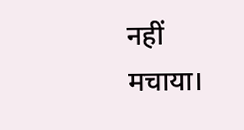नहीं मचाया।